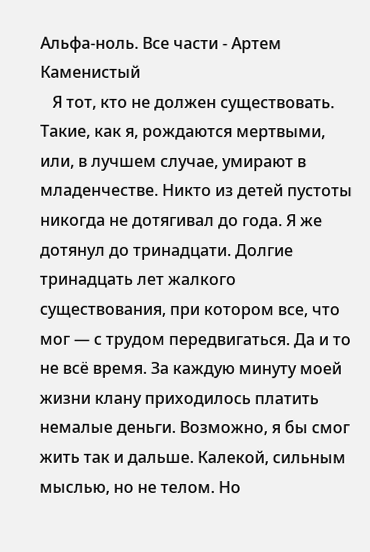Альфа-ноль. Все части - Артем Каменистый
   Я тот, кто не должен существовать. Такие, как я, рождаются мертвыми, или, в лучшем случае, умирают в младенчестве. Никто из детей пустоты никогда не дотягивал до года. Я же дотянул до тринадцати. Долгие тринадцать лет жалкого существования, при котором все, что мог — с трудом передвигаться. Да и то не всё время. За каждую минуту моей жизни клану приходилось платить немалые деньги. Возможно, я бы смог жить так и дальше. Калекой, сильным мыслью, но не телом. Но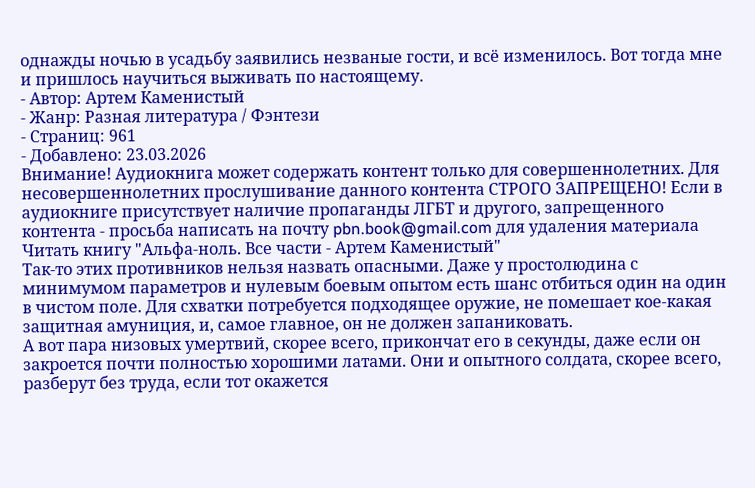однажды ночью в усадьбу заявились незваные гости, и всё изменилось. Вот тогда мне и пришлось научиться выживать по настоящему.
- Автор: Артем Каменистый
- Жанр: Разная литература / Фэнтези
- Страниц: 961
- Добавлено: 23.03.2026
Внимание! Аудиокнига может содержать контент только для совершеннолетних. Для несовершеннолетних прослушивание данного контента СТРОГО ЗАПРЕЩЕНО! Если в аудиокниге присутствует наличие пропаганды ЛГБТ и другого, запрещенного контента - просьба написать на почту pbn.book@gmail.com для удаления материала
Читать книгу "Альфа-ноль. Все части - Артем Каменистый"
Так-то этих противников нельзя назвать опасными. Даже у простолюдина с минимумом параметров и нулевым боевым опытом есть шанс отбиться один на один в чистом поле. Для схватки потребуется подходящее оружие, не помешает кое-какая защитная амуниция, и, самое главное, он не должен запаниковать.
А вот пара низовых умертвий, скорее всего, прикончат его в секунды, даже если он закроется почти полностью хорошими латами. Они и опытного солдата, скорее всего, разберут без труда, если тот окажется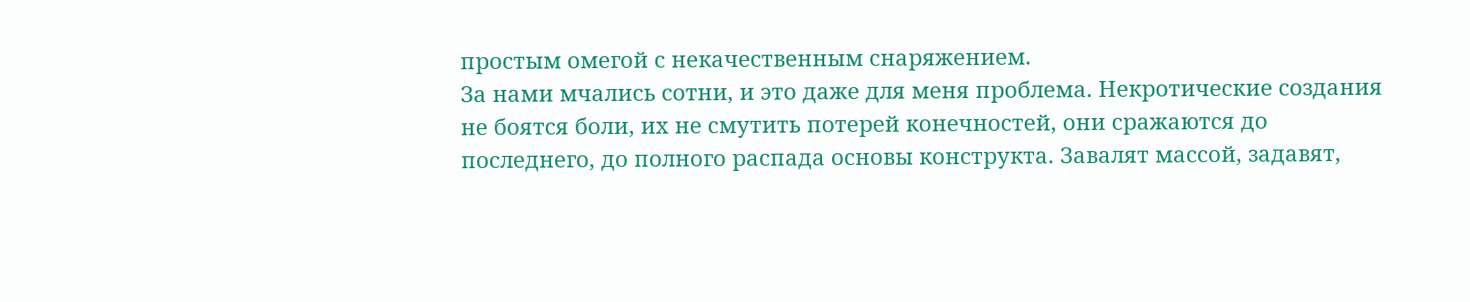простым омегой с некачественным снаряжением.
За нами мчались сотни, и это даже для меня проблема. Некротические создания не боятся боли, их не смутить потерей конечностей, они сражаются до последнего, до полного распада основы конструкта. Завалят массой, задавят,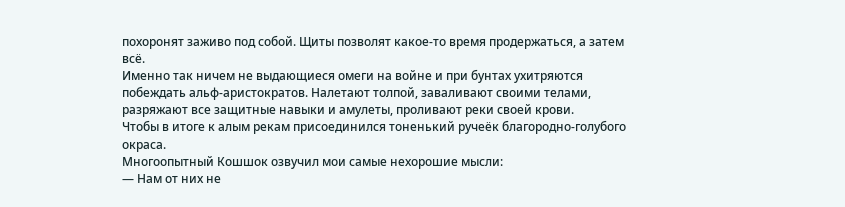похоронят заживо под собой. Щиты позволят какое-то время продержаться, а затем всё.
Именно так ничем не выдающиеся омеги на войне и при бунтах ухитряются побеждать альф-аристократов. Налетают толпой, заваливают своими телами, разряжают все защитные навыки и амулеты, проливают реки своей крови.
Чтобы в итоге к алым рекам присоединился тоненький ручеёк благородно-голубого окраса.
Многоопытный Кошшок озвучил мои самые нехорошие мысли:
— Нам от них не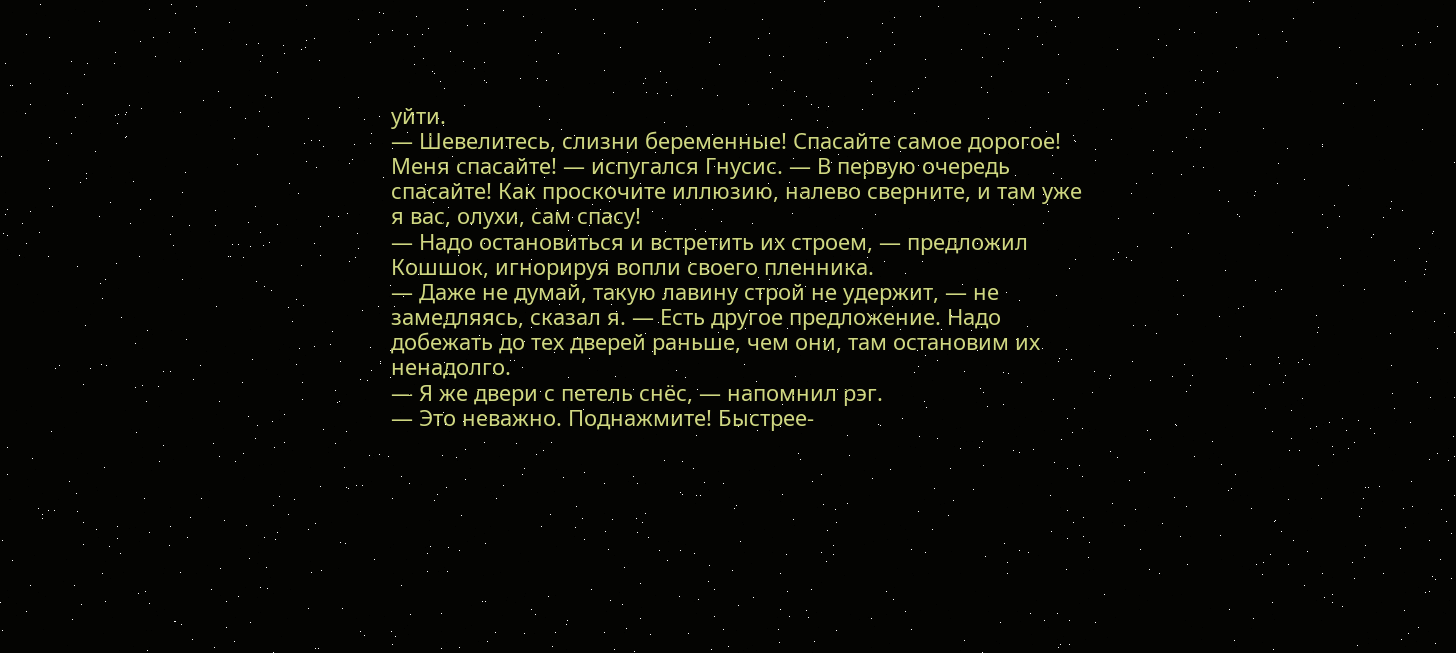уйти.
— Шевелитесь, слизни беременные! Спасайте самое дорогое! Меня спасайте! — испугался Гнусис. — В первую очередь спасайте! Как проскочите иллюзию, налево сверните, и там уже я вас, олухи, сам спасу!
— Надо остановиться и встретить их строем, — предложил Кошшок, игнорируя вопли своего пленника.
— Даже не думай, такую лавину строй не удержит, — не замедляясь, сказал я. — Есть другое предложение. Надо добежать до тех дверей раньше, чем они, там остановим их ненадолго.
— Я же двери с петель снёс, — напомнил рэг.
— Это неважно. Поднажмите! Быстрее-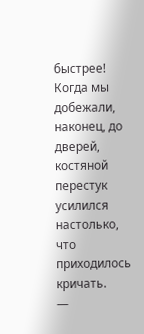быстрее!
Когда мы добежали, наконец, до дверей, костяной перестук усилился настолько, что приходилось кричать.
—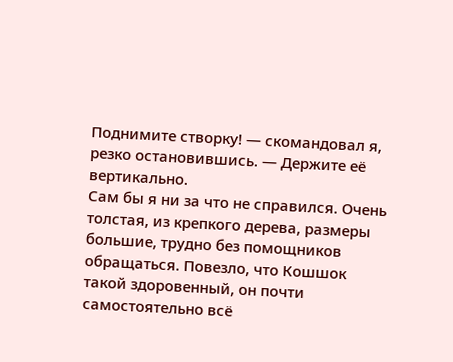Поднимите створку! — скомандовал я, резко остановившись. — Держите её вертикально.
Сам бы я ни за что не справился. Очень толстая, из крепкого дерева, размеры большие, трудно без помощников обращаться. Повезло, что Кошшок такой здоровенный, он почти самостоятельно всё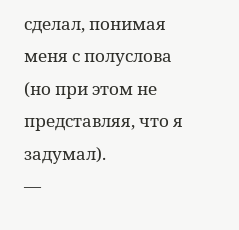сделал, понимая меня с полуслова (но при этом не представляя, что я задумал).
—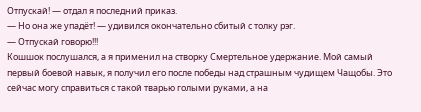Отпускай! — отдал я последний приказ.
— Но она же упадёт! — удивился окончательно сбитый с толку рэг.
— Отпускай говорю!!!
Кошшок послушался, а я применил на створку Смертельное удержание. Мой самый первый боевой навык, я получил его после победы над страшным чудищем Чащобы. Это сейчас могу справиться с такой тварью голыми руками, а на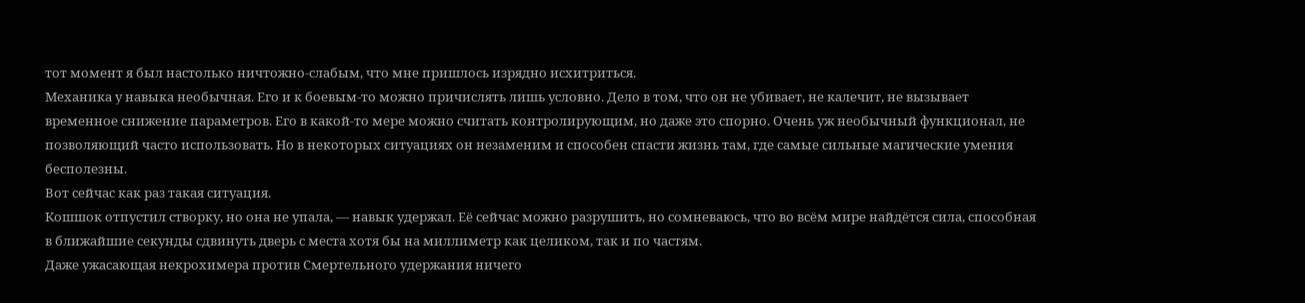тот момент я был настолько ничтожно-слабым, что мне пришлось изрядно исхитриться.
Механика у навыка необычная. Его и к боевым-то можно причислять лишь условно. Дело в том, что он не убивает, не калечит, не вызывает временное снижение параметров. Его в какой-то мере можно считать контролирующим, но даже это спорно. Очень уж необычный функционал, не позволяющий часто использовать. Но в некоторых ситуациях он незаменим и способен спасти жизнь там, где самые сильные магические умения бесполезны.
Вот сейчас как раз такая ситуация.
Кошшок отпустил створку, но она не упала, — навык удержал. Её сейчас можно разрушить, но сомневаюсь, что во всём мире найдётся сила, способная в ближайшие секунды сдвинуть дверь с места хотя бы на миллиметр как целиком, так и по частям.
Даже ужасающая некрохимера против Смертельного удержания ничего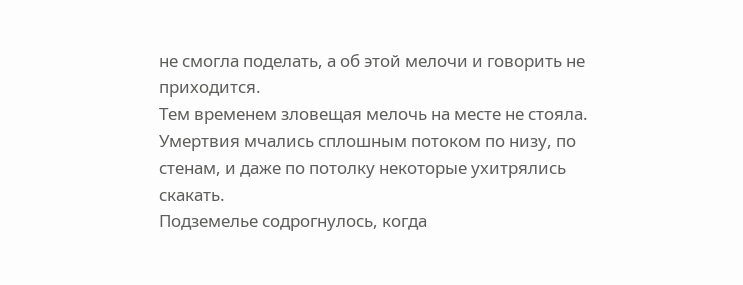не смогла поделать, а об этой мелочи и говорить не приходится.
Тем временем зловещая мелочь на месте не стояла. Умертвия мчались сплошным потоком по низу, по стенам, и даже по потолку некоторые ухитрялись скакать.
Подземелье содрогнулось, когда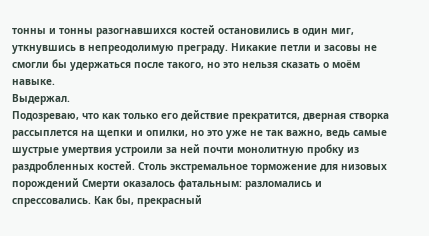тонны и тонны разогнавшихся костей остановились в один миг, уткнувшись в непреодолимую преграду. Никакие петли и засовы не смогли бы удержаться после такого, но это нельзя сказать о моём навыке.
Выдержал.
Подозреваю, что как только его действие прекратится, дверная створка рассыплется на щепки и опилки, но это уже не так важно, ведь самые шустрые умертвия устроили за ней почти монолитную пробку из раздробленных костей. Столь экстремальное торможение для низовых порождений Смерти оказалось фатальным: разломались и спрессовались. Как бы, прекрасный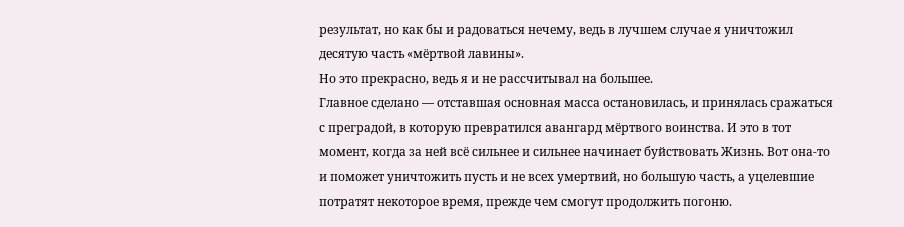результат, но как бы и радоваться нечему, ведь в лучшем случае я уничтожил десятую часть «мёртвой лавины».
Но это прекрасно, ведь я и не рассчитывал на большее.
Главное сделано — отставшая основная масса остановилась, и принялась сражаться с преградой, в которую превратился авангард мёртвого воинства. И это в тот момент, когда за ней всё сильнее и сильнее начинает буйствовать Жизнь. Вот она-то и поможет уничтожить пусть и не всех умертвий, но большую часть, а уцелевшие потратят некоторое время, прежде чем смогут продолжить погоню.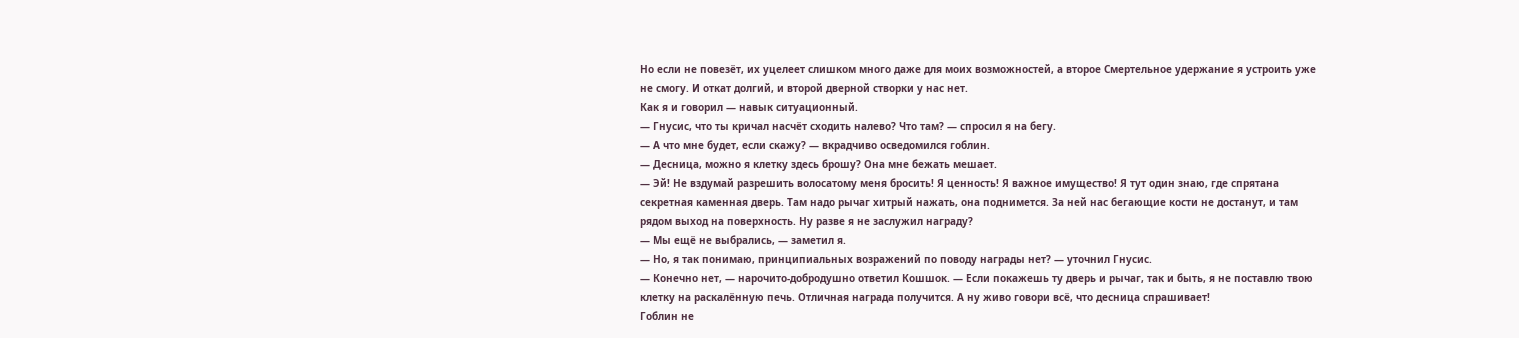Но если не повезёт, их уцелеет слишком много даже для моих возможностей, а второе Смертельное удержание я устроить уже не смогу. И откат долгий, и второй дверной створки у нас нет.
Как я и говорил — навык ситуационный.
— Гнусис, что ты кричал насчёт сходить налево? Что там? — спросил я на бегу.
— А что мне будет, если скажу? — вкрадчиво осведомился гоблин.
— Десница, можно я клетку здесь брошу? Она мне бежать мешает.
— Эй! Не вздумай разрешить волосатому меня бросить! Я ценность! Я важное имущество! Я тут один знаю, где спрятана секретная каменная дверь. Там надо рычаг хитрый нажать, она поднимется. За ней нас бегающие кости не достанут, и там рядом выход на поверхность. Ну разве я не заслужил награду?
— Мы ещё не выбрались, — заметил я.
— Но, я так понимаю, принципиальных возражений по поводу награды нет? — уточнил Гнусис.
— Конечно нет, — нарочито-добродушно ответил Кошшок. — Если покажешь ту дверь и рычаг, так и быть, я не поставлю твою клетку на раскалённую печь. Отличная награда получится. А ну живо говори всё, что десница спрашивает!
Гоблин не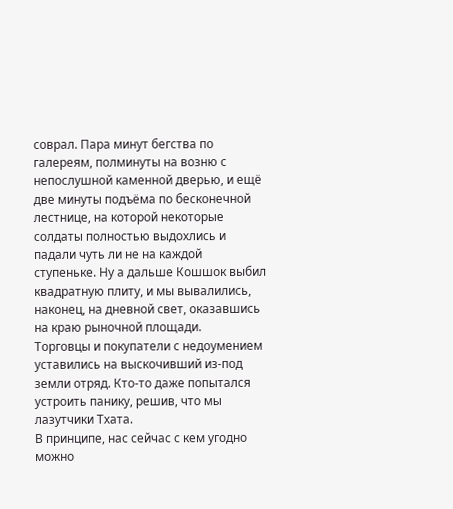соврал. Пара минут бегства по галереям, полминуты на возню с непослушной каменной дверью, и ещё две минуты подъёма по бесконечной лестнице, на которой некоторые солдаты полностью выдохлись и падали чуть ли не на каждой ступеньке. Ну а дальше Кошшок выбил квадратную плиту, и мы вывалились, наконец, на дневной свет, оказавшись на краю рыночной площади.
Торговцы и покупатели с недоумением уставились на выскочивший из-под земли отряд. Кто-то даже попытался устроить панику, решив, что мы лазутчики Тхата.
В принципе, нас сейчас с кем угодно можно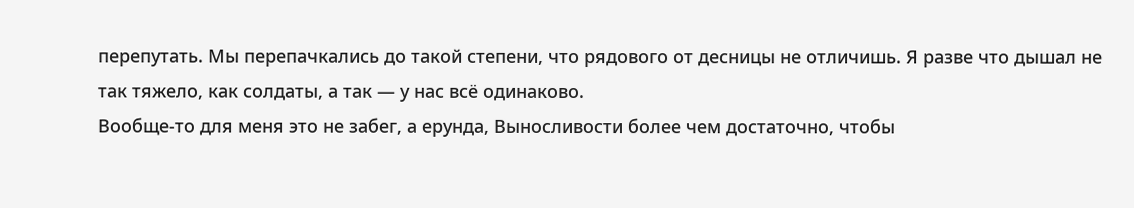перепутать. Мы перепачкались до такой степени, что рядового от десницы не отличишь. Я разве что дышал не так тяжело, как солдаты, а так — у нас всё одинаково.
Вообще-то для меня это не забег, а ерунда, Выносливости более чем достаточно, чтобы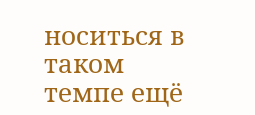носиться в таком темпе ещё